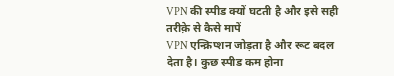VPN की स्पीड क्यों घटती है और इसे सही तरीक़े से कैसे मापें
VPN एन्क्रिप्शन जोड़ता है और रूट बदल देता है। कुछ स्पीड कम होना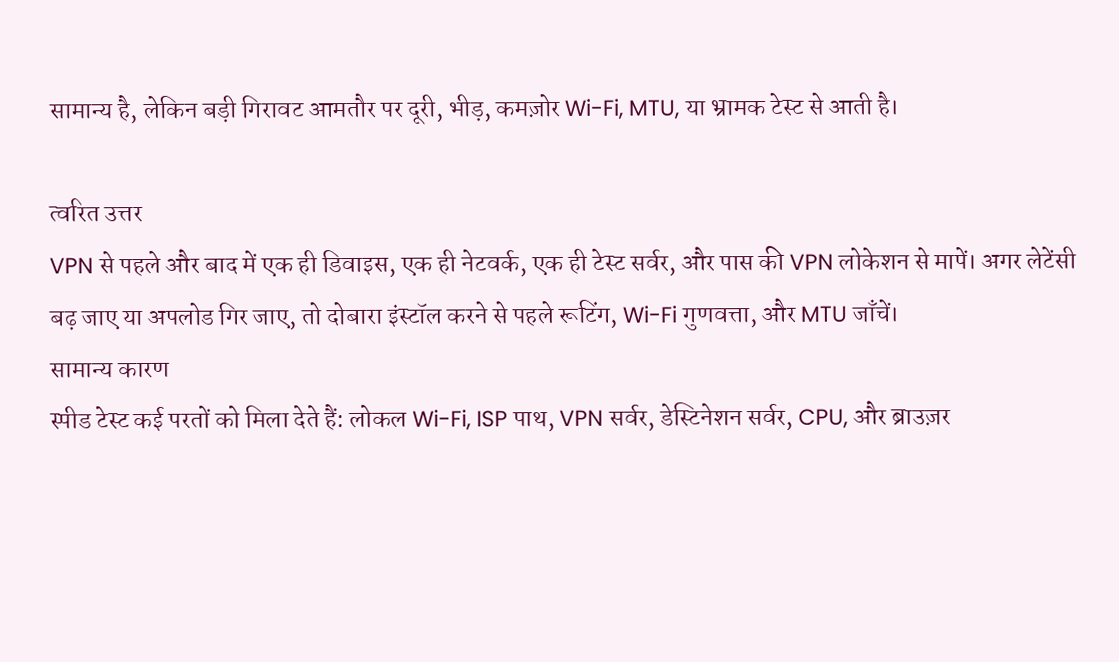सामान्य है, लेकिन बड़ी गिरावट आमतौर पर दूरी, भीड़, कमज़ोर Wi-Fi, MTU, या भ्रामक टेस्ट से आती है।

त्वरित उत्तर
VPN से पहले और बाद में एक ही डिवाइस, एक ही नेटवर्क, एक ही टेस्ट सर्वर, और पास की VPN लोकेशन से मापें। अगर लेटेंसी बढ़ जाए या अपलोड गिर जाए, तो दोबारा इंस्टॉल करने से पहले रूटिंग, Wi-Fi गुणवत्ता, और MTU जाँचें।
सामान्य कारण
स्पीड टेस्ट कई परतों को मिला देते हैं: लोकल Wi-Fi, ISP पाथ, VPN सर्वर, डेस्टिनेशन सर्वर, CPU, और ब्राउज़र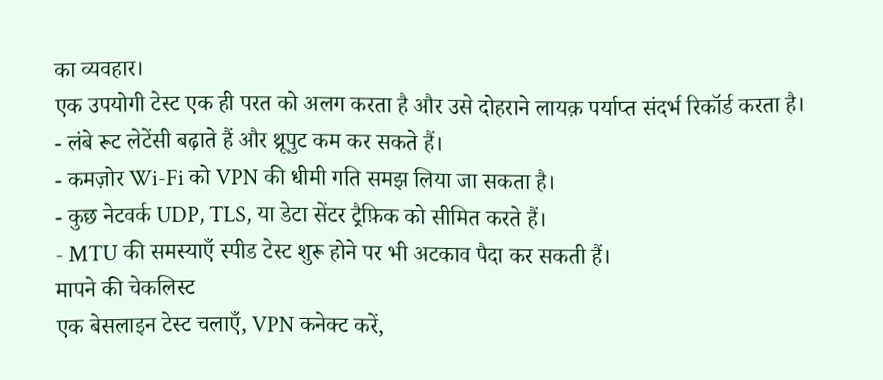का व्यवहार।
एक उपयोगी टेस्ट एक ही परत को अलग करता है और उसे दोहराने लायक़ पर्याप्त संदर्भ रिकॉर्ड करता है।
- लंबे रूट लेटेंसी बढ़ाते हैं और थ्रूपुट कम कर सकते हैं।
- कमज़ोर Wi-Fi को VPN की धीमी गति समझ लिया जा सकता है।
- कुछ नेटवर्क UDP, TLS, या डेटा सेंटर ट्रैफ़िक को सीमित करते हैं।
- MTU की समस्याएँ स्पीड टेस्ट शुरू होने पर भी अटकाव पैदा कर सकती हैं।
मापने की चेकलिस्ट
एक बेसलाइन टेस्ट चलाएँ, VPN कनेक्ट करें,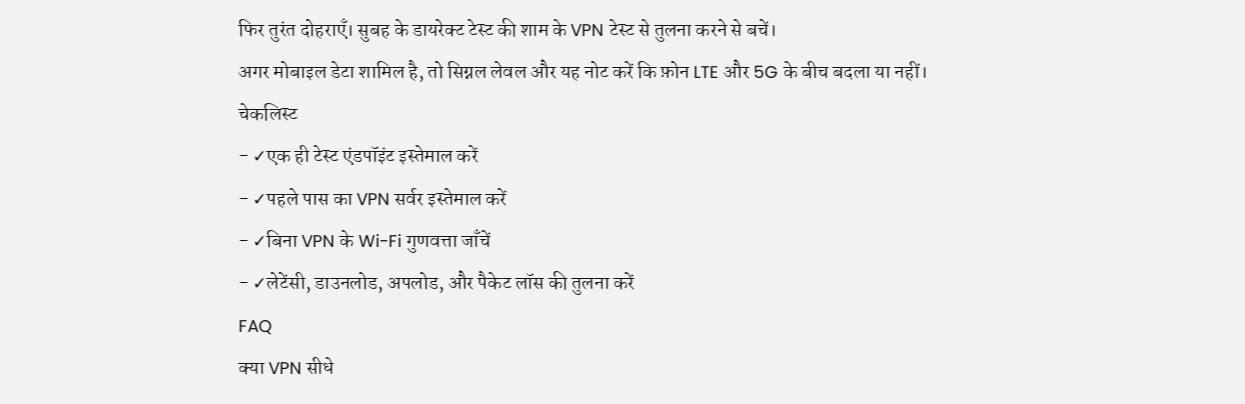फिर तुरंत दोहराएँ। सुबह के डायरेक्ट टेस्ट की शाम के VPN टेस्ट से तुलना करने से बचें।
अगर मोबाइल डेटा शामिल है, तो सिग्नल लेवल और यह नोट करें कि फ़ोन LTE और 5G के बीच बदला या नहीं।
चेकलिस्ट
- ✓एक ही टेस्ट एंडपॉइंट इस्तेमाल करें
- ✓पहले पास का VPN सर्वर इस्तेमाल करें
- ✓बिना VPN के Wi-Fi गुणवत्ता जाँचें
- ✓लेटेंसी, डाउनलोड, अपलोड, और पैकेट लॉस की तुलना करें
FAQ
क्या VPN सीधे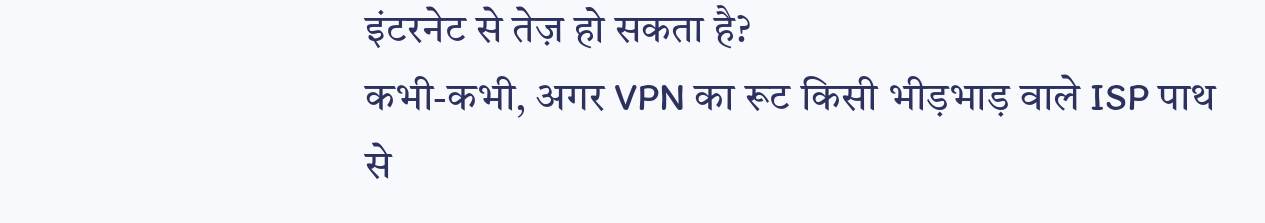इंटरनेट से तेज़ हो सकता है?
कभी-कभी, अगर VPN का रूट किसी भीड़भाड़ वाले ISP पाथ से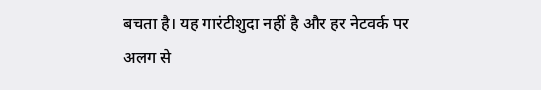बचता है। यह गारंटीशुदा नहीं है और हर नेटवर्क पर अलग से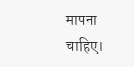मापना चाहिए।